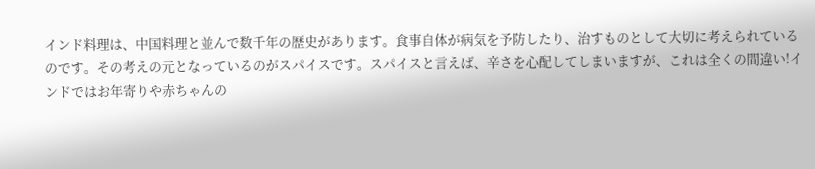インド料理は、中国料理と並んで数千年の歴史があります。食事自体が病気を予防したり、治すものとして大切に考えられているのです。その考えの元となっているのがスパイスです。スパイスと言えば、辛さを心配してしまいますが、これは全くの間違い!インドではお年寄りや赤ちゃんの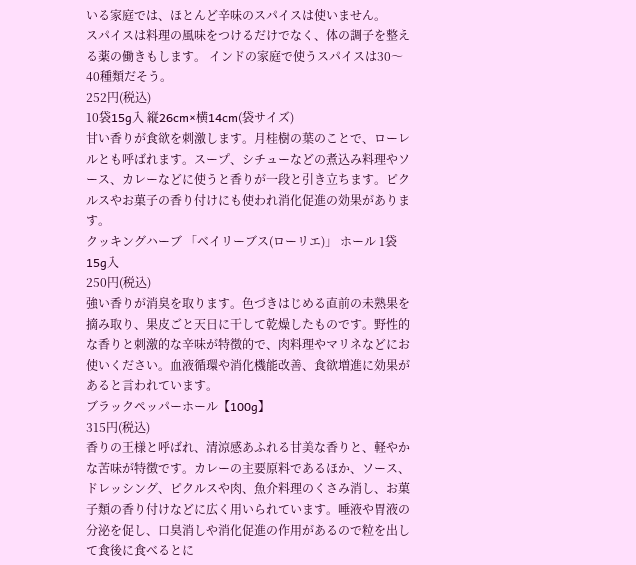いる家庭では、ほとんど辛味のスパイスは使いません。
スパイスは料理の風味をつけるだけでなく、体の調子を整える薬の働きもします。 インドの家庭で使うスパイスは30〜40種類だそう。
252円(税込)
10袋15g入 縦26cm×横14cm(袋サイズ)
甘い香りが食欲を刺激します。月桂樹の葉のことで、ローレルとも呼ばれます。スープ、シチューなどの煮込み料理やソース、カレーなどに使うと香りが一段と引き立ちます。ピクルスやお菓子の香り付けにも使われ消化促進の効果があります。
クッキングハーブ 「ベイリーブス(ローリエ)」 ホール 1袋15g入
250円(税込)
強い香りが消臭を取ります。色づきはじめる直前の未熟果を摘み取り、果皮ごと天日に干して乾燥したものです。野性的な香りと刺激的な辛味が特徴的で、肉料理やマリネなどにお使いください。血液循環や消化機能改善、食欲増進に効果があると言われています。
ブラックペッパーホール【100g】
315円(税込)
香りの王様と呼ばれ、清涼感あふれる甘美な香りと、軽やかな苦味が特徴です。カレーの主要原料であるほか、ソース、ドレッシング、ピクルスや肉、魚介料理のくさみ消し、お菓子類の香り付けなどに広く用いられています。唾液や胃液の分泌を促し、口臭消しや消化促進の作用があるので粒を出して食後に食べるとに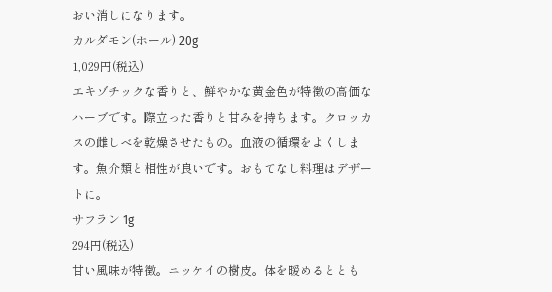おい消しになります。
カルダモン(ホール) 20g
1,029円(税込)
エキゾチックな香りと、鮮やかな黄金色が特徴の高価なハーブです。際立った香りと甘みを持ちます。クロッカスの雌しべを乾燥させたもの。血液の循環をよくします。魚介類と相性が良いです。おもてなし料理はデザートに。
サフラン 1g
294円(税込)
甘い風味が特徴。ニッケイの樹皮。体を暖めるととも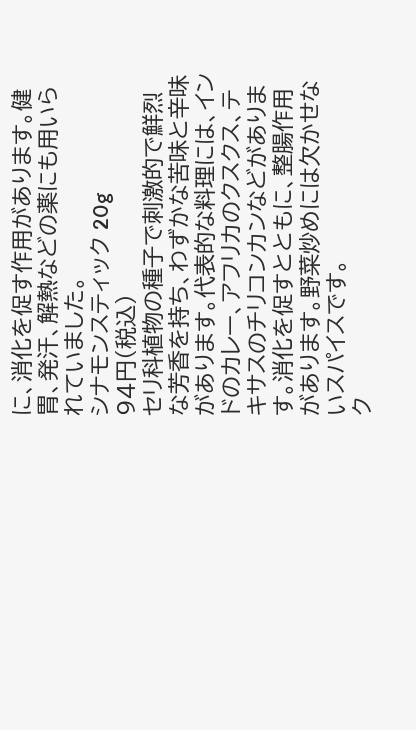に、消化を促す作用があります。健胃、発汗、解熱などの薬にも用いられていました。
シナモンスティック 20g
94円(税込)
セリ科植物の種子で刺激的で鮮烈な芳香を持ち、わずかな苦味と辛味があります。代表的な料理には、インドのカレー、アフリカのクスクス、テキサスのチリコンカンなどがあります。消化を促すとともに、整腸作用があります。野菜炒めには欠かせないスパイスです。
ク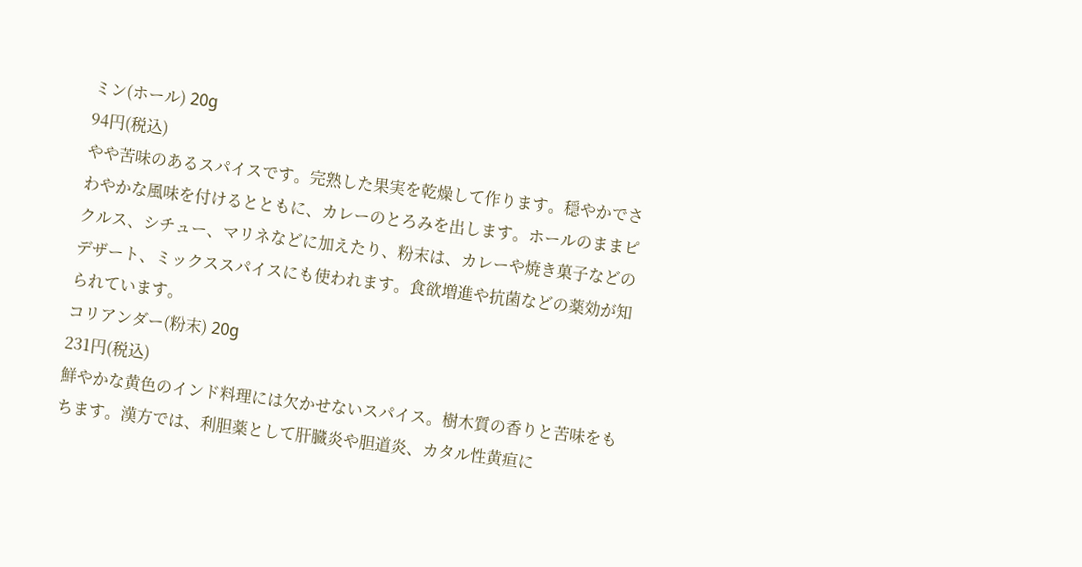ミン(ホール) 20g
94円(税込)
やや苦味のあるスパイスです。完熟した果実を乾燥して作ります。穏やかでさわやかな風味を付けるとともに、カレーのとろみを出します。ホールのままピクルス、シチュー、マリネなどに加えたり、粉末は、カレーや焼き菓子などのデザート、ミックススパイスにも使われます。食欲増進や抗菌などの薬効が知られています。
コリアンダー(粉末) 20g
231円(税込)
鮮やかな黄色のインド料理には欠かせないスパイス。樹木質の香りと苦味をもちます。漢方では、利胆薬として肝臓炎や胆道炎、カタル性黄疸に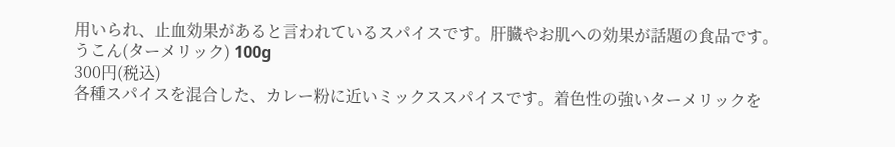用いられ、止血効果があると言われているスパイスです。肝臓やお肌への効果が話題の食品です。
うこん(ターメリック) 100g
300円(税込)
各種スパイスを混合した、カレー粉に近いミックススパイスです。着色性の強いターメリックを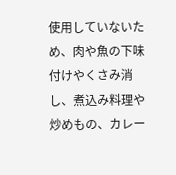使用していないため、肉や魚の下味付けやくさみ消し、煮込み料理や炒めもの、カレー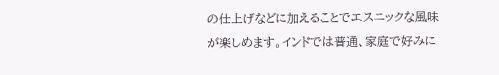の仕上げなどに加えることでエスニックな風味が楽しめます。インドでは普通、家庭で好みに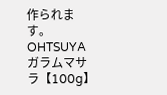作られます。
OHTSUYA ガラムマサラ【100g】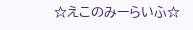☆えこのみーらいふ☆